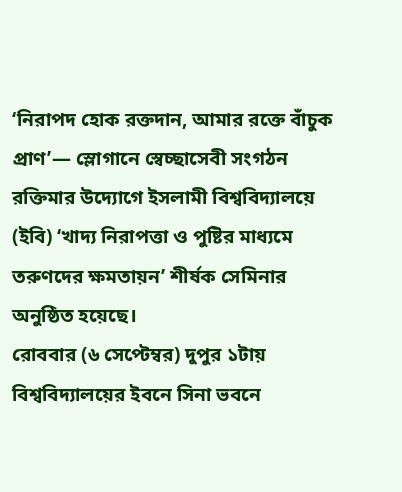‘নিরাপদ হোক রক্তদান, আমার রক্তে বাঁচুক প্রাণ’— স্লোগানে স্বেচ্ছাসেবী সংগঠন রক্তিমার উদ্যোগে ইসলামী বিশ্ববিদ্যালয়ে (ইবি) ‘খাদ্য নিরাপত্তা ও পুষ্টির মাধ্যমে তরুণদের ক্ষমতায়ন’ শীর্ষক সেমিনার অনুষ্ঠিত হয়েছে।
রোববার (৬ সেপ্টেম্বর) দুপুর ১টায় বিশ্ববিদ্যালয়ের ইবনে সিনা ভবনে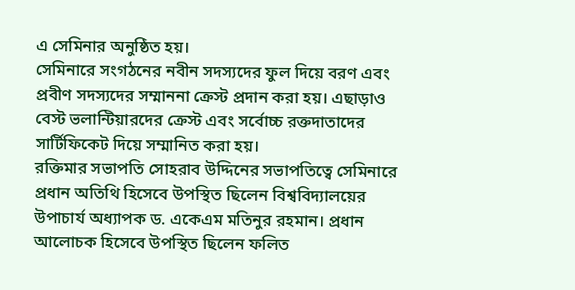এ সেমিনার অনুষ্ঠিত হয়।
সেমিনারে সংগঠনের নবীন সদস্যদের ফুল দিয়ে বরণ এবং প্রবীণ সদস্যদের সম্মাননা ক্রেস্ট প্রদান করা হয়। এছাড়াও বেস্ট ভলান্টিয়ারদের ক্রেস্ট এবং সর্বোচ্চ রক্তদাতাদের সার্টিফিকেট দিয়ে সম্মানিত করা হয়।
রক্তিমার সভাপতি সোহরাব উদ্দিনের সভাপতিত্বে সেমিনারে প্রধান অতিথি হিসেবে উপস্থিত ছিলেন বিশ্ববিদ্যালয়ের উপাচার্য অধ্যাপক ড. একেএম মতিনুর রহমান। প্রধান আলোচক হিসেবে উপস্থিত ছিলেন ফলিত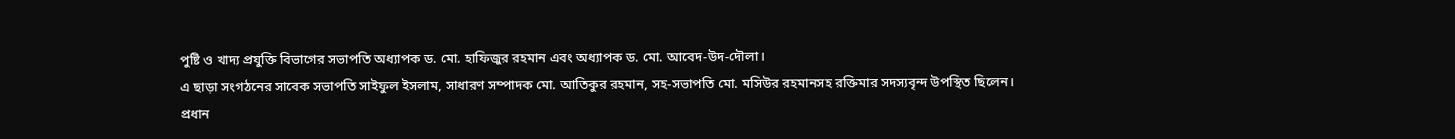পুষ্টি ও খাদ্য প্রযুক্তি বিভাগের সভাপতি অধ্যাপক ড. মো. হাফিজুর রহমান এবং অধ্যাপক ড. মো. আবেদ-উদ-দৌলা।
এ ছাড়া সংগঠনের সাবেক সভাপতি সাইফুল ইসলাম, সাধারণ সম্পাদক মো. আতিকুর রহমান, সহ-সভাপতি মো. মসিউর রহমানসহ রক্তিমার সদস্যবৃন্দ উপস্থিত ছিলেন।
প্রধান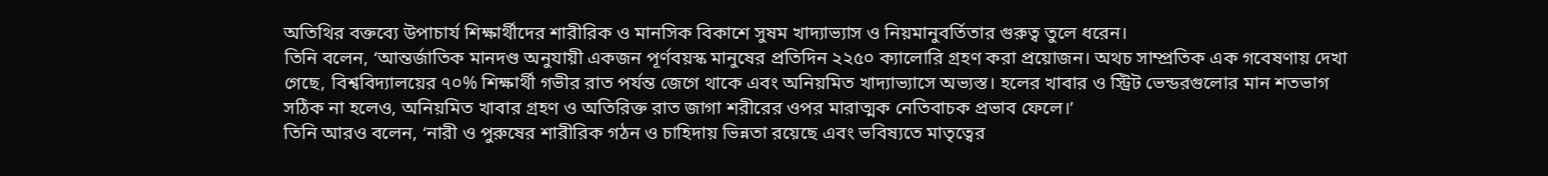অতিথির বক্তব্যে উপাচার্য শিক্ষার্থীদের শারীরিক ও মানসিক বিকাশে সুষম খাদ্যাভ্যাস ও নিয়মানুবর্তিতার গুরুত্ব তুলে ধরেন।
তিনি বলেন, ‘আন্তর্জাতিক মানদণ্ড অনুযায়ী একজন পূর্ণবয়স্ক মানুষের প্রতিদিন ২২৫০ ক্যালোরি গ্রহণ করা প্রয়োজন। অথচ সাম্প্রতিক এক গবেষণায় দেখা গেছে, বিশ্ববিদ্যালয়ের ৭০% শিক্ষার্থী গভীর রাত পর্যন্ত জেগে থাকে এবং অনিয়মিত খাদ্যাভ্যাসে অভ্যস্ত। হলের খাবার ও স্ট্রিট ভেন্ডরগুলোর মান শতভাগ সঠিক না হলেও, অনিয়মিত খাবার গ্রহণ ও অতিরিক্ত রাত জাগা শরীরের ওপর মারাত্মক নেতিবাচক প্রভাব ফেলে।’
তিনি আরও বলেন, ‘নারী ও পুরুষের শারীরিক গঠন ও চাহিদায় ভিন্নতা রয়েছে এবং ভবিষ্যতে মাতৃত্বের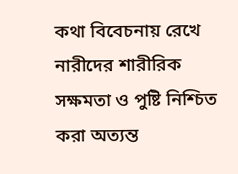কথা বিবেচনায় রেখে নারীদের শারীরিক সক্ষমতা ও পুষ্টি নিশ্চিত করা অত্যন্ত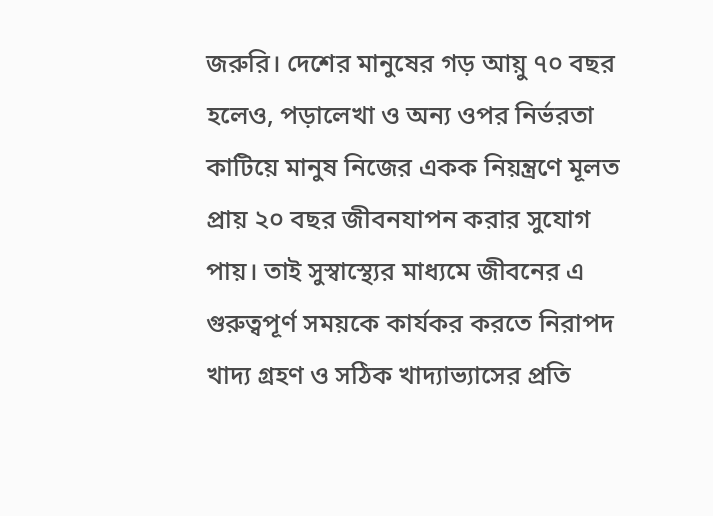জরুরি। দেশের মানুষের গড় আয়ু ৭০ বছর হলেও, পড়ালেখা ও অন্য ওপর নির্ভরতা কাটিয়ে মানুষ নিজের একক নিয়ন্ত্রণে মূলত প্রায় ২০ বছর জীবনযাপন করার সুযোগ পায়। তাই সুস্বাস্থ্যের মাধ্যমে জীবনের এ গুরুত্বপূর্ণ সময়কে কার্যকর করতে নিরাপদ খাদ্য গ্রহণ ও সঠিক খাদ্যাভ্যাসের প্রতি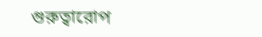গুরুত্বারোপ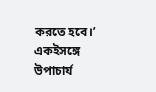করতে হবে।’
একইসঙ্গে উপাচার্য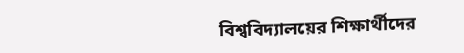বিশ্ববিদ্যালয়ের শিক্ষার্থীদের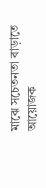মাঝে সচেতনতা বাড়াতে আয়োজক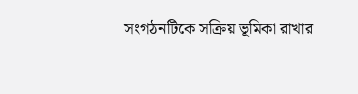সংগঠনটিকে সক্রিয় ভূমিকা রাখার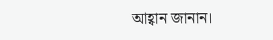আহ্বান জানান।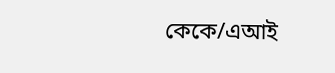কেকে/এআই